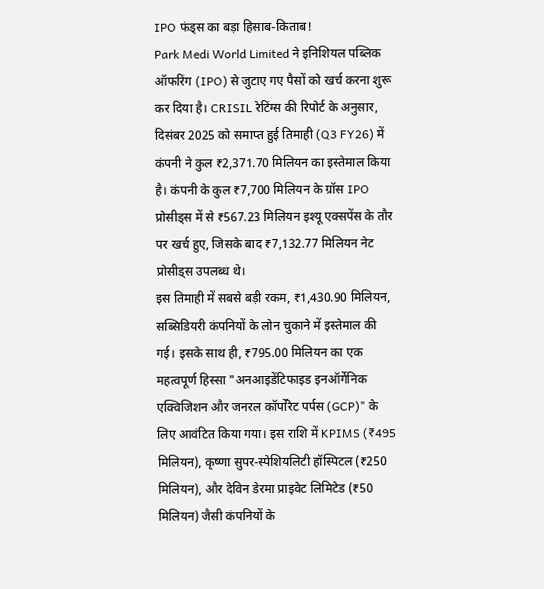IPO फंड्स का बड़ा हिसाब-किताब!
Park Medi World Limited ने इनिशियल पब्लिक ऑफरिंग (IPO) से जुटाए गए पैसों को खर्च करना शुरू कर दिया है। CRISIL रेटिंग्स की रिपोर्ट के अनुसार, दिसंबर 2025 को समाप्त हुई तिमाही (Q3 FY26) में कंपनी ने कुल ₹2,371.70 मिलियन का इस्तेमाल किया है। कंपनी के कुल ₹7,700 मिलियन के ग्रॉस IPO प्रोसीड्स में से ₹567.23 मिलियन इश्यू एक्सपेंस के तौर पर खर्च हुए, जिसके बाद ₹7,132.77 मिलियन नेट प्रोसीड्स उपलब्ध थे।
इस तिमाही में सबसे बड़ी रकम, ₹1,430.90 मिलियन, सब्सिडियरी कंपनियों के लोन चुकाने में इस्तेमाल की गई। इसके साथ ही, ₹795.00 मिलियन का एक महत्वपूर्ण हिस्सा "अनआइडेंटिफाइड इनऑर्गेनिक एक्विजिशन और जनरल कॉर्पोरेट पर्पस (GCP)" के लिए आवंटित किया गया। इस राशि में KPIMS (₹495 मिलियन), कृष्णा सुपर-स्पेशियलिटी हॉस्पिटल (₹250 मिलियन), और देविन डेरमा प्राइवेट लिमिटेड (₹50 मिलियन) जैसी कंपनियों के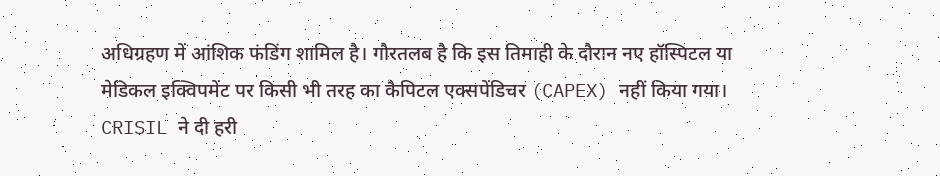अधिग्रहण में आंशिक फंडिंग शामिल है। गौरतलब है कि इस तिमाही के दौरान नए हॉस्पिटल या मेडिकल इक्विपमेंट पर किसी भी तरह का कैपिटल एक्सपेंडिचर (CAPEX) नहीं किया गया।
CRISIL ने दी हरी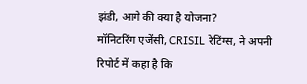झंडी, आगे की क्या है योजना?
मॉनिटरिंग एजेंसी, CRISIL रेटिंग्स, ने अपनी रिपोर्ट में कहा है कि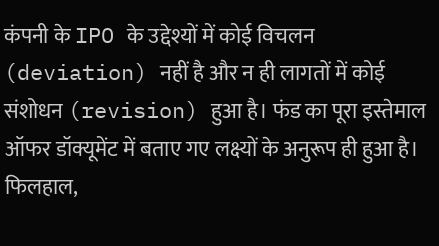कंपनी के IPO के उद्देश्यों में कोई विचलन (deviation) नहीं है और न ही लागतों में कोई संशोधन (revision) हुआ है। फंड का पूरा इस्तेमाल ऑफर डॉक्यूमेंट में बताए गए लक्ष्यों के अनुरूप ही हुआ है।
फिलहाल,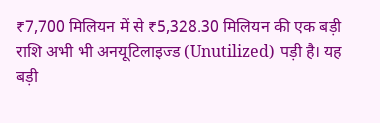₹7,700 मिलियन में से ₹5,328.30 मिलियन की एक बड़ी राशि अभी भी अनयूटिलाइज्ड (Unutilized) पड़ी है। यह बड़ी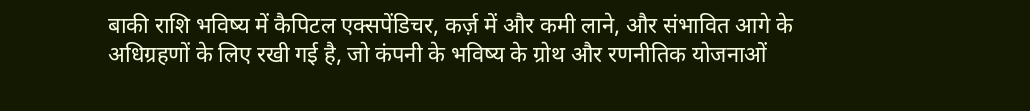बाकी राशि भविष्य में कैपिटल एक्सपेंडिचर, कर्ज़ में और कमी लाने, और संभावित आगे के अधिग्रहणों के लिए रखी गई है, जो कंपनी के भविष्य के ग्रोथ और रणनीतिक योजनाओं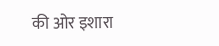की ओर इशारा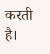करती है।